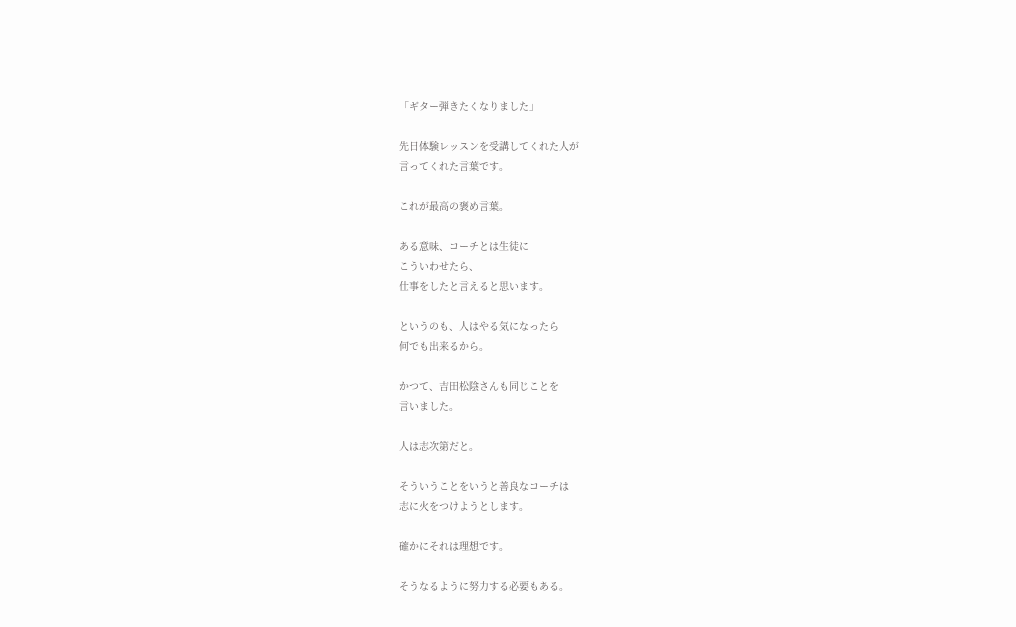「ギター弾きたくなりました」

先日体験レッスンを受講してくれた人が
言ってくれた言葉です。

これが最高の褒め言葉。

ある意味、コーチとは生徒に
こういわせたら、
仕事をしたと言えると思います。

というのも、人はやる気になったら
何でも出来るから。

かつて、吉田松陰さんも同じことを
言いました。

人は志次第だと。

そういうことをいうと善良なコーチは
志に火をつけようとします。

確かにそれは理想です。

そうなるように努力する必要もある。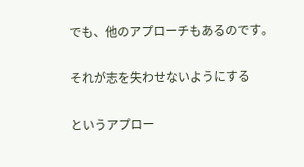でも、他のアプローチもあるのです。

それが志を失わせないようにする

というアプロー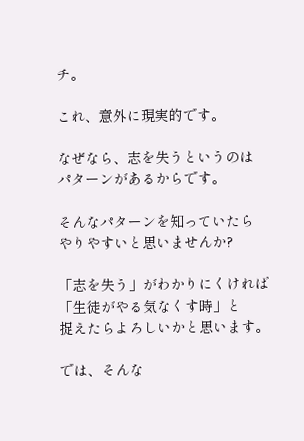チ。

これ、意外に現実的です。

なぜなら、志を失うというのは
パターンがあるからです。

そんなパターンを知っていたら
やりやすいと思いませんか?

「志を失う」がわかりにくければ
「生徒がやる気なくす時」と
捉えたらよろしいかと思います。

では、そんな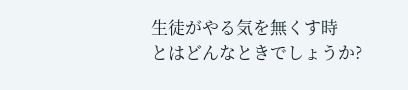生徒がやる気を無くす時
とはどんなときでしょうか?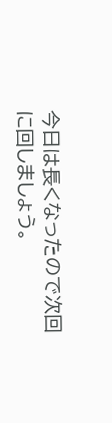今日は長くなったので次回に回しましょう。